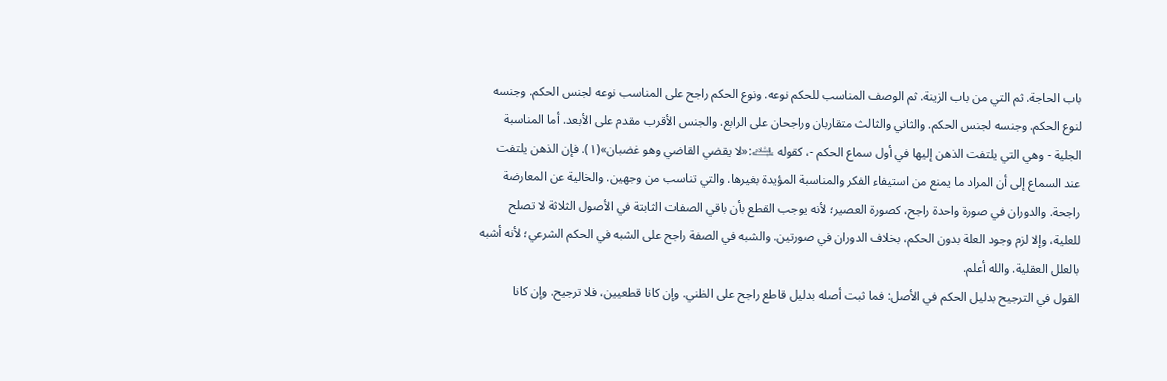باب الحاجة. ثم التي من باب الزينة. ثم الوصف المناسب للحكم نوعه. ونوع الحكم راجح على المناسب نوعه لجنس الحكم. وجنسه لنوع الحكم. وجنسه لجنس الحكم. والثاني والثالث متقاربان وراجحان على الرابع. والجنس الأقرب مقدم على الأبعد. أما المناسبة الجلية - وهي التي يلتفت الذهن إليها في أول سماع الحكم -، كقوله ﵇:«لا يقضي القاضي وهو غضبان»(١). فإن الذهن يلتفت عند السماع إلى أن المراد ما يمنع من استيفاء الفكر والمناسبة المؤيدة بغيرها. والتي تناسب من وجهين. والخالية عن المعارضة راجحة. والدوران في صورة واحدة راجح، كصورة العصير؛ لأنه يوجب القطع بأن باقي الصفات الثابتة في الأصول الثلاثة لا تصلح للعلية، وإلا لزم وجود العلة بدون الحكم، بخلاف الدوران في صورتين. والشبه في الصفة راجح على الشبه في الحكم الشرعي؛ لأنه أشبه بالعلل العقلية. والله أعلم.
القول في الترجيح بدليل الحكم في الأصل: فما ثبت أصله بدليل قاطع راجح على الظني. وإن كانا قطعيين، فلا ترجيح. وإن كانا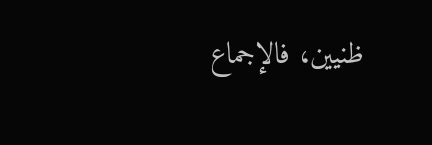ظنيين، فالإجماع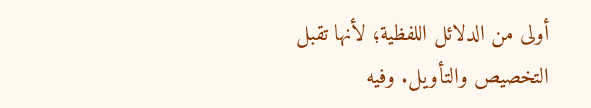أولى من الدلائل اللفظية؛ لأنها تقبل التخصيص والتأويل. وفيه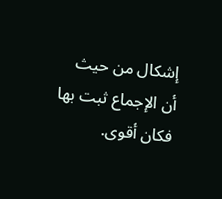إشكال من حيث أن الإجماع ثبت بها فكان أقوى.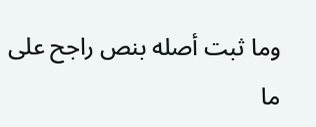وما ثبت أصله بنص راجح على ما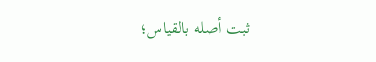ثبت أصله بالقياس؛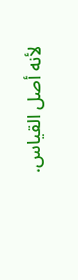لأنه أصل القياس.